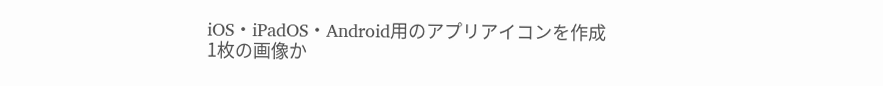iOS・iPadOS・Android用のアプリアイコンを作成
1枚の画像か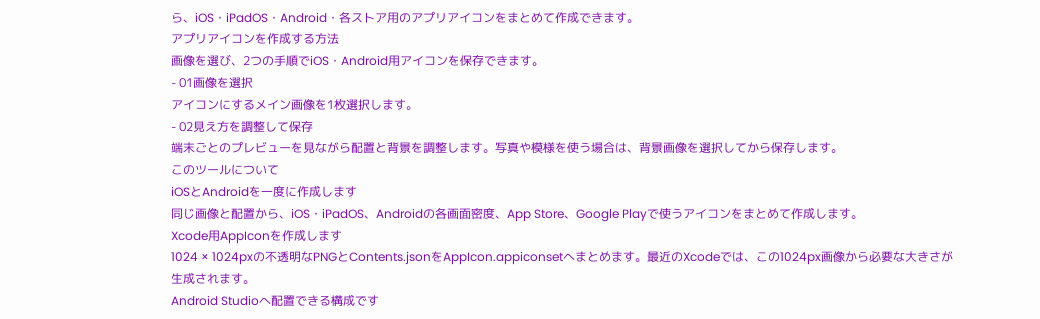ら、iOS・iPadOS・Android・各ストア用のアプリアイコンをまとめて作成できます。
アプリアイコンを作成する方法
画像を選び、2つの手順でiOS・Android用アイコンを保存できます。
- 01画像を選択
アイコンにするメイン画像を1枚選択します。
- 02見え方を調整して保存
端末ごとのプレビューを見ながら配置と背景を調整します。写真や模様を使う場合は、背景画像を選択してから保存します。
このツールについて
iOSとAndroidを一度に作成します
同じ画像と配置から、iOS・iPadOS、Androidの各画面密度、App Store、Google Playで使うアイコンをまとめて作成します。
Xcode用AppIconを作成します
1024 × 1024pxの不透明なPNGとContents.jsonをAppIcon.appiconsetへまとめます。最近のXcodeでは、この1024px画像から必要な大きさが生成されます。
Android Studioへ配置できる構成です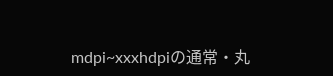mdpi~xxxhdpiの通常・丸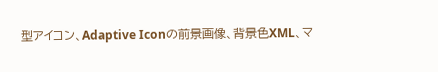型アイコン、Adaptive Iconの前景画像、背景色XML、マ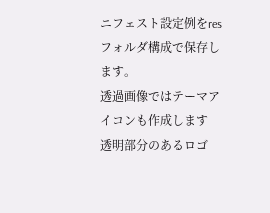ニフェスト設定例をresフォルダ構成で保存します。
透過画像ではテーマアイコンも作成します
透明部分のあるロゴ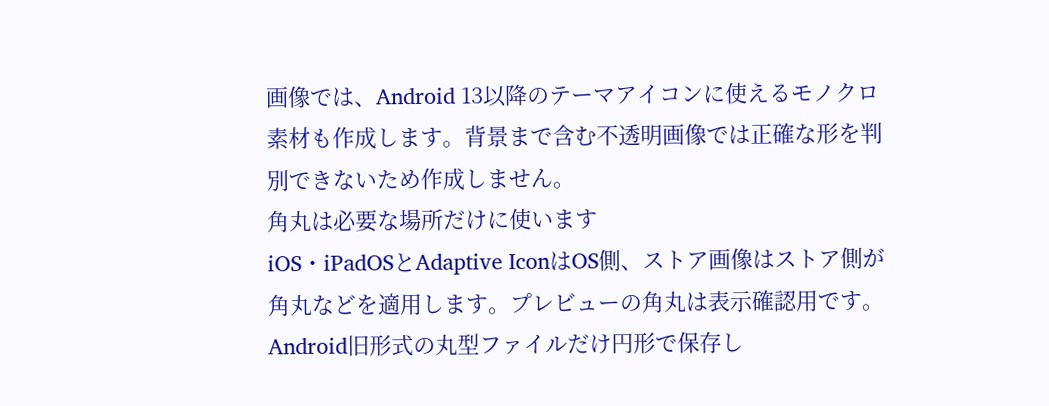画像では、Android 13以降のテーマアイコンに使えるモノクロ素材も作成します。背景まで含む不透明画像では正確な形を判別できないため作成しません。
角丸は必要な場所だけに使います
iOS・iPadOSとAdaptive IconはOS側、ストア画像はストア側が角丸などを適用します。プレビューの角丸は表示確認用です。Android旧形式の丸型ファイルだけ円形で保存し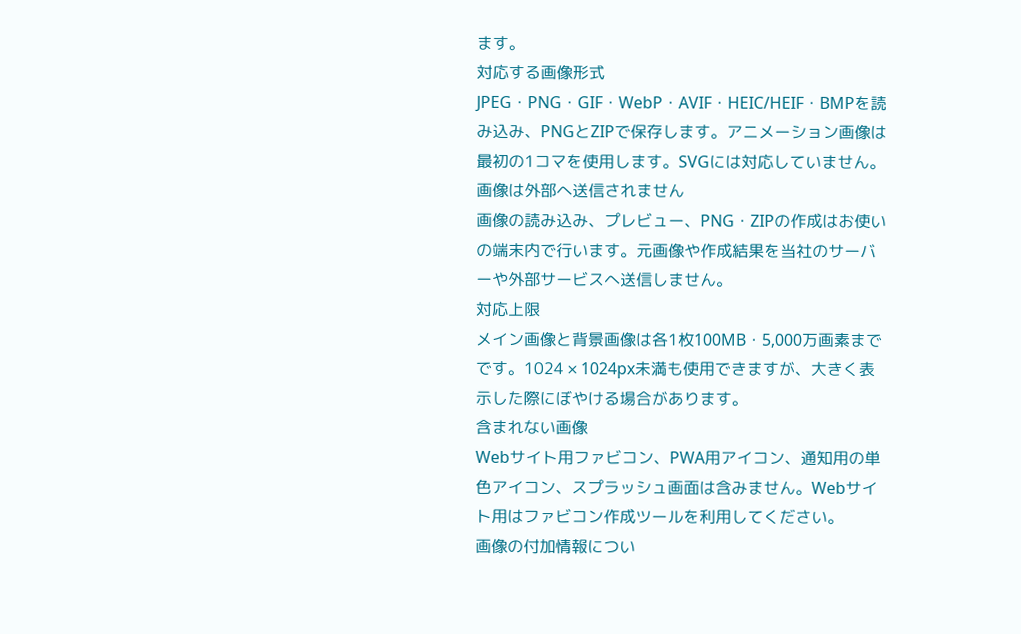ます。
対応する画像形式
JPEG・PNG・GIF・WebP・AVIF・HEIC/HEIF・BMPを読み込み、PNGとZIPで保存します。アニメーション画像は最初の1コマを使用します。SVGには対応していません。
画像は外部へ送信されません
画像の読み込み、プレビュー、PNG・ZIPの作成はお使いの端末内で行います。元画像や作成結果を当社のサーバーや外部サービスへ送信しません。
対応上限
メイン画像と背景画像は各1枚100MB・5,000万画素までです。1024 × 1024px未満も使用できますが、大きく表示した際にぼやける場合があります。
含まれない画像
Webサイト用ファビコン、PWA用アイコン、通知用の単色アイコン、スプラッシュ画面は含みません。Webサイト用はファビコン作成ツールを利用してください。
画像の付加情報につい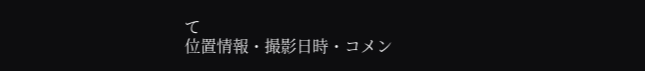て
位置情報・撮影日時・コメン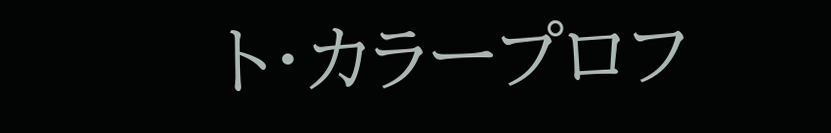ト・カラープロフ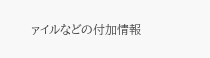ァイルなどの付加情報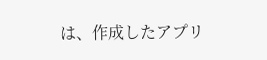は、作成したアプリ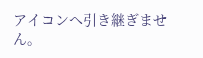アイコンへ引き継ぎません。